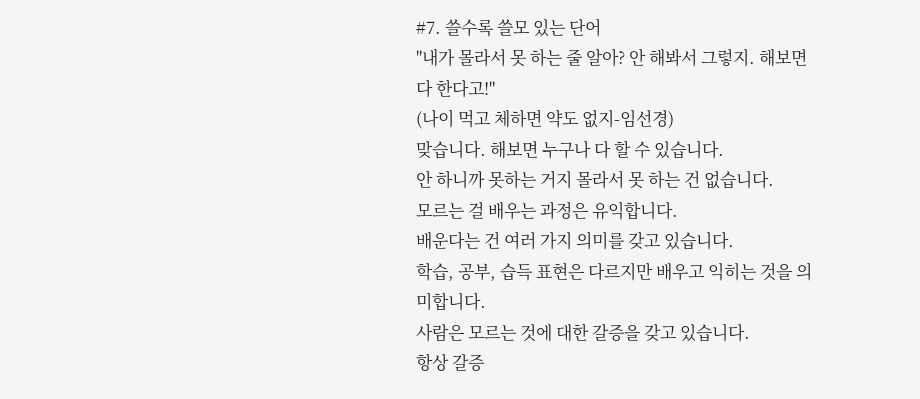#7. 쓸수록 쓸모 있는 단어
"내가 몰라서 못 하는 줄 알아? 안 해봐서 그렇지. 해보면 다 한다고!"
(나이 먹고 체하면 약도 없지-임선경)
맞습니다. 해보면 누구나 다 할 수 있습니다.
안 하니까 못하는 거지 몰라서 못 하는 건 없습니다.
모르는 걸 배우는 과정은 유익합니다.
배운다는 건 여러 가지 의미를 갖고 있습니다.
학습, 공부, 습득 표현은 다르지만 배우고 익히는 것을 의미합니다.
사람은 모르는 것에 대한 갈증을 갖고 있습니다.
항상 갈증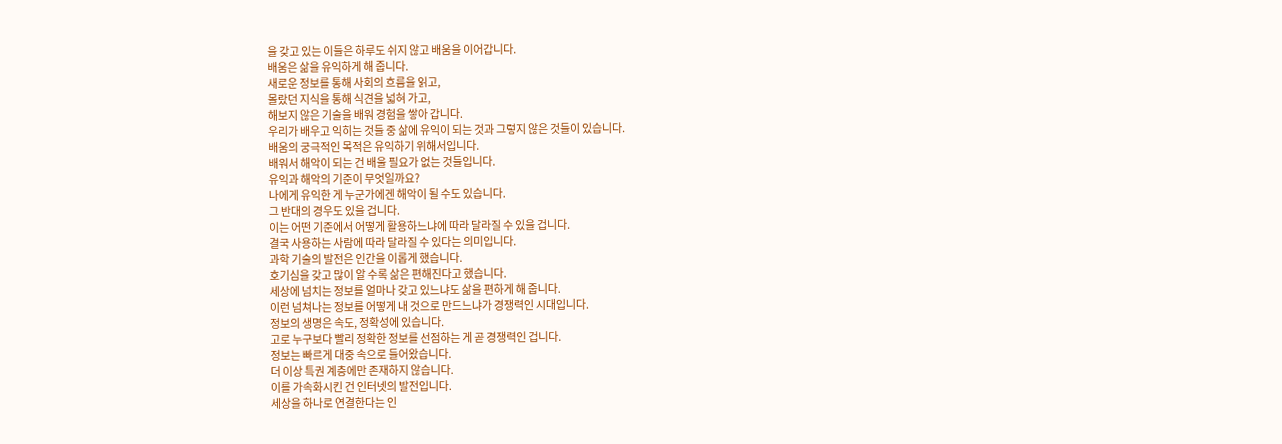을 갖고 있는 이들은 하루도 쉬지 않고 배움을 이어갑니다.
배움은 삶을 유익하게 해 줍니다.
새로운 정보를 통해 사회의 흐름을 읽고,
몰랐던 지식을 통해 식견을 넓혀 가고,
해보지 않은 기술을 배워 경험을 쌓아 갑니다.
우리가 배우고 익히는 것들 중 삶에 유익이 되는 것과 그렇지 않은 것들이 있습니다.
배움의 궁극적인 목적은 유익하기 위해서입니다.
배워서 해악이 되는 건 배울 필요가 없는 것들입니다.
유익과 해악의 기준이 무엇일까요?
나에게 유익한 게 누군가에겐 해악이 될 수도 있습니다.
그 반대의 경우도 있을 겁니다.
이는 어떤 기준에서 어떻게 활용하느냐에 따라 달라질 수 있을 겁니다.
결국 사용하는 사람에 따라 달라질 수 있다는 의미입니다.
과학 기술의 발전은 인간을 이롭게 했습니다.
호기심을 갖고 많이 알 수록 삶은 편해진다고 했습니다.
세상에 넘치는 정보를 얼마나 갖고 있느냐도 삶을 편하게 해 줍니다.
이런 넘쳐나는 정보를 어떻게 내 것으로 만드느냐가 경쟁력인 시대입니다.
정보의 생명은 속도, 정확성에 있습니다.
고로 누구보다 빨리 정확한 정보를 선점하는 게 곧 경쟁력인 겁니다.
정보는 빠르게 대중 속으로 들어왔습니다.
더 이상 특권 계층에만 존재하지 않습니다.
이를 가속화시킨 건 인터넷의 발전입니다.
세상을 하나로 연결한다는 인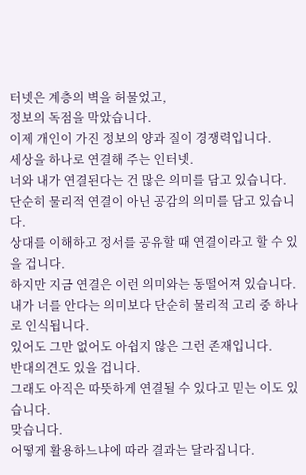터넷은 계층의 벽을 허물었고,
정보의 독점을 막았습니다.
이제 개인이 가진 정보의 양과 질이 경쟁력입니다.
세상을 하나로 연결해 주는 인터넷.
너와 내가 연결된다는 건 많은 의미를 담고 있습니다.
단순히 물리적 연결이 아닌 공감의 의미를 담고 있습니다.
상대를 이해하고 정서를 공유할 때 연결이라고 할 수 있을 겁니다.
하지만 지금 연결은 이런 의미와는 동떨어져 있습니다.
내가 너를 안다는 의미보다 단순히 물리적 고리 중 하나로 인식됩니다.
있어도 그만 없어도 아쉽지 않은 그런 존재입니다.
반대의견도 있을 겁니다.
그래도 아직은 따뜻하게 연결될 수 있다고 믿는 이도 있습니다.
맞습니다.
어떻게 활용하느냐에 따라 결과는 달라집니다.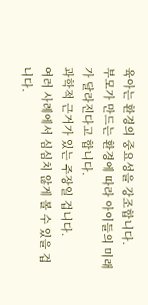육아는 환경의 중요성을 강조합니다.
부모가 만드는 환경에 따라 아이들의 미래가 달라진다고 합니다.
과학적 근거가 있는 주장일 겁니다.
여러 사례에서 심심치 않게 볼 수 있을 겁니다.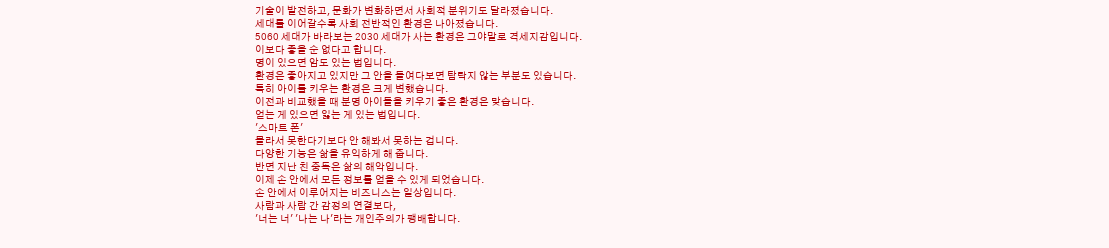기술이 발전하고, 문화가 변화하면서 사회적 분위기도 달라졌습니다.
세대를 이어갈수록 사회 전반적인 환경은 나아졌습니다.
5060 세대가 바라보는 2030 세대가 사는 환경은 그야말로 격세지감입니다.
이보다 좋을 순 없다고 합니다.
명이 있으면 암도 있는 법입니다.
환경은 좋아지고 있지만 그 안을 들여다보면 탐탁지 않는 부분도 있습니다.
특히 아이를 키우는 환경은 크게 변했습니다.
이전과 비교했을 때 분명 아이들을 키우기 좋은 환경은 맞습니다.
얻는 게 있으면 잃는 게 있는 법입니다.
'스마트 폰'
몰라서 못한다기보다 안 해봐서 못하는 겁니다.
다양한 기능은 삶을 유익하게 해 줍니다.
반면 지난 친 중독은 삶의 해악입니다.
이제 손 안에서 모든 정보를 얻을 수 있게 되었습니다.
손 안에서 이루어지는 비즈니스는 일상입니다.
사람과 사람 간 감정의 연결보다,
'너는 너' '나는 나'라는 개인주의가 팽배합니다.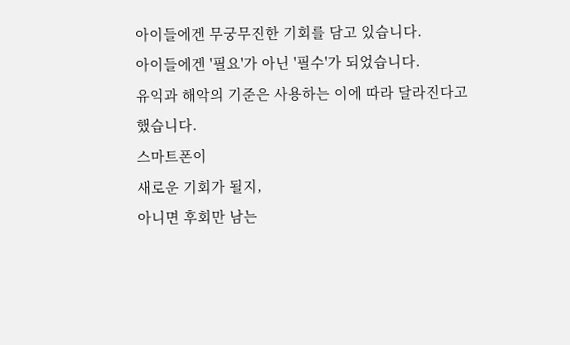아이들에겐 무궁무진한 기회를 담고 있습니다.
아이들에겐 '필요'가 아닌 '필수'가 되었습니다.
유익과 해악의 기준은 사용하는 이에 따라 달라진다고 했습니다.
스마트폰이
새로운 기회가 될지,
아니면 후회만 남는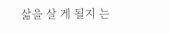삶을 살 게 될지 는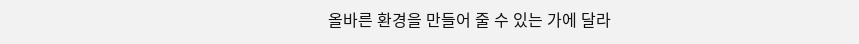올바른 환경을 만들어 줄 수 있는 가에 달라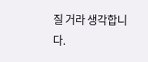질 거라 생각합니다.